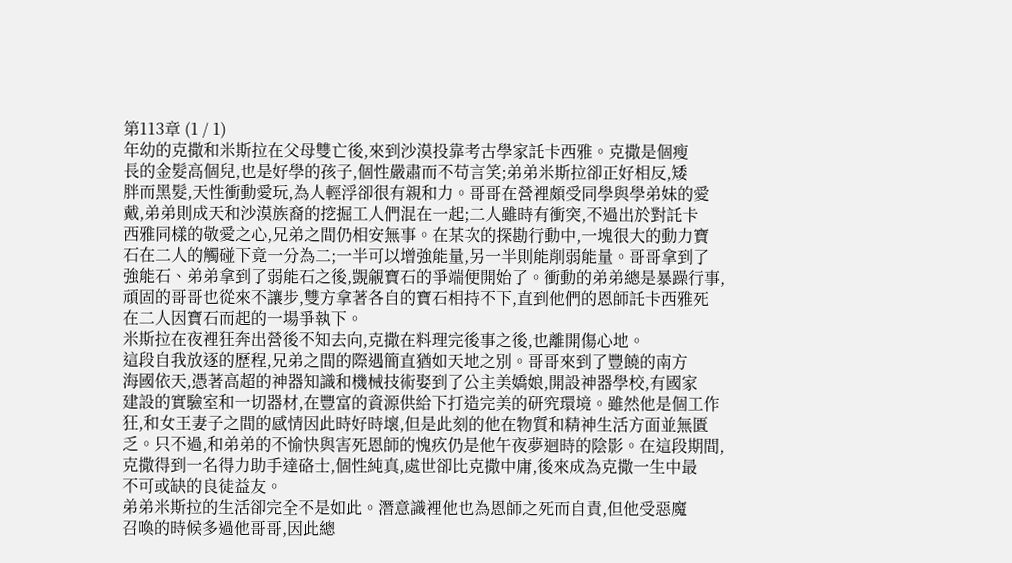第113章 (1 / 1)
年幼的克撒和米斯拉在父母雙亡後,來到沙漠投靠考古學家託卡西雅。克撒是個瘦
長的金髮高個兒,也是好學的孩子,個性嚴肅而不苟言笑;弟弟米斯拉卻正好相反,矮
胖而黑髮,天性衝動愛玩,為人輕浮卻很有親和力。哥哥在營裡頗受同學與學弟妹的愛
戴,弟弟則成天和沙漠族裔的挖掘工人們混在一起;二人雖時有衝突,不過出於對託卡
西雅同樣的敬愛之心,兄弟之間仍相安無事。在某次的探勘行動中,一塊很大的動力寶
石在二人的觸碰下竟一分為二;一半可以增強能量,另一半則能削弱能量。哥哥拿到了
強能石、弟弟拿到了弱能石之後,覬覦寶石的爭端便開始了。衝動的弟弟總是暴躁行事,
頑固的哥哥也從來不讓步,雙方拿著各自的寶石相持不下,直到他們的恩師託卡西雅死
在二人因寶石而起的一場爭執下。
米斯拉在夜裡狂奔出營後不知去向,克撒在料理完後事之後,也離開傷心地。
這段自我放逐的歷程,兄弟之間的際遇簡直猶如天地之別。哥哥來到了豐饒的南方
海國依天,憑著高超的神器知識和機械技術娶到了公主美嬌娘,開設神器學校,有國家
建設的實驗室和一切器材,在豐富的資源供給下打造完美的研究環境。雖然他是個工作
狂,和女王妻子之間的感情因此時好時壞,但是此刻的他在物質和精神生活方面並無匱
乏。只不過,和弟弟的不愉快與害死恩師的愧疚仍是他午夜夢迴時的陰影。在這段期間,
克撒得到一名得力助手達硌士,個性純真,處世卻比克撒中庸,後來成為克撒一生中最
不可或缺的良徒益友。
弟弟米斯拉的生活卻完全不是如此。潛意識裡他也為恩師之死而自責,但他受惡魔
召喚的時候多過他哥哥,因此總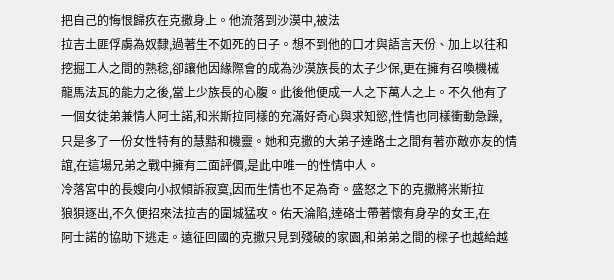把自己的悔恨歸疚在克撒身上。他流落到沙漠中,被法
拉吉土匪俘虜為奴隸,過著生不如死的日子。想不到他的口才與語言天份、加上以往和
挖掘工人之間的熟稔,卻讓他因緣際會的成為沙漠族長的太子少保,更在擁有召喚機械
龍馬法瓦的能力之後,當上少族長的心腹。此後他便成一人之下萬人之上。不久他有了
一個女徒弟兼情人阿土諾,和米斯拉同樣的充滿好奇心與求知慾,性情也同樣衝動急躁,
只是多了一份女性特有的慧黠和機靈。她和克撒的大弟子達路士之間有著亦敵亦友的情
誼,在這場兄弟之戰中擁有二面評價,是此中唯一的性情中人。
冷落宮中的長嫂向小叔傾訴寂寞,因而生情也不足為奇。盛怒之下的克撒將米斯拉
狼狽逐出,不久便招來法拉吉的圍城猛攻。佑天淪陷,達硌士帶著懷有身孕的女王,在
阿士諾的協助下逃走。遠征回國的克撒只見到殘破的家園,和弟弟之間的樑子也越給越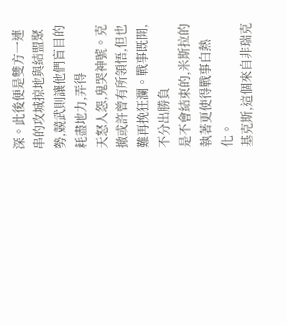深。此後便是雙方一連串的攻城掠地與結盟聚勢,競武則讓他們盲目的耗盡地力,弄得
天怒人怨,鬼哭神號。克撤或許曾有所領悟,但也難再挽狂瀾。戰事既開,不分出勝負
是不會結束的,米斯拉的執著更使得戰事白熱化。
基克斯,這個來自非瑞克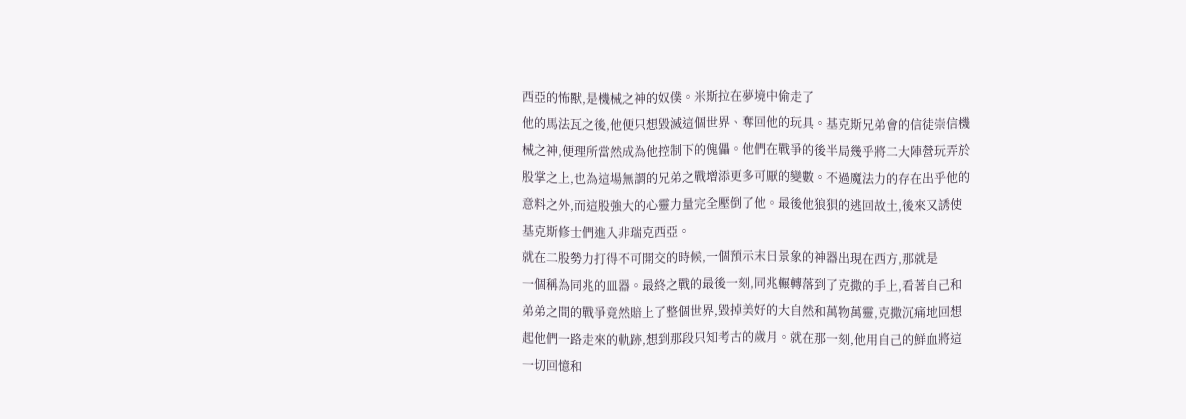西亞的怖獸,是機械之神的奴僕。米斯拉在夢境中偷走了
他的馬法瓦之後,他便只想毀滅這個世界、奪回他的玩具。基克斯兄弟會的信徒崇信機
械之神,便理所當然成為他控制下的傀儡。他們在戰爭的後半局幾乎將二大陣營玩弄於
股掌之上,也為這場無謂的兄弟之戰增添更多可厭的變數。不過魔法力的存在出乎他的
意料之外,而這股強大的心靈力量完全壓倒了他。最後他狼狽的逃回故土,後來又誘使
基克斯修士們進入非瑞克西亞。
就在二股勢力打得不可開交的時候,一個預示末日景象的神器出現在西方,那就是
一個稱為同兆的皿器。最終之戰的最後一刻,同兆輾轉落到了克撒的手上,看著自己和
弟弟之間的戰爭竟然賠上了整個世界,毀掉美好的大自然和萬物萬靈,克撒沉痛地回想
起他們一路走來的軌跡,想到那段只知考古的歲月。就在那一刻,他用自己的鮮血將這
一切回憶和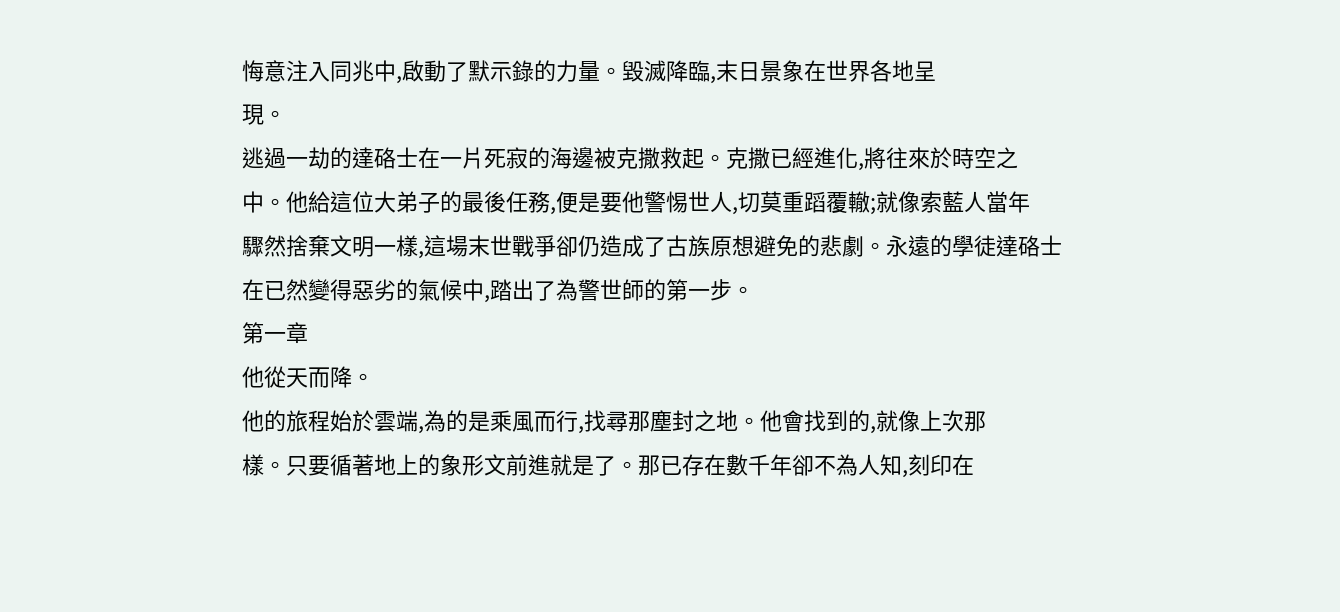悔意注入同兆中,啟動了默示錄的力量。毀滅降臨,末日景象在世界各地呈
現。
逃過一劫的達硌士在一片死寂的海邊被克撒救起。克撒已經進化,將往來於時空之
中。他給這位大弟子的最後任務,便是要他警惕世人,切莫重蹈覆轍;就像索藍人當年
驟然捨棄文明一樣,這場末世戰爭卻仍造成了古族原想避免的悲劇。永遠的學徒達硌士
在已然變得惡劣的氣候中,踏出了為警世師的第一步。
第一章
他從天而降。
他的旅程始於雲端,為的是乘風而行,找尋那塵封之地。他會找到的,就像上次那
樣。只要循著地上的象形文前進就是了。那已存在數千年卻不為人知,刻印在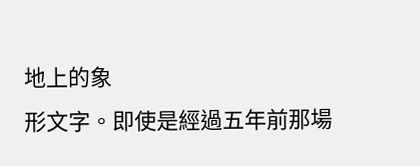地上的象
形文字。即使是經過五年前那場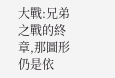大戰:兄弟之戰的終章,那圖形仍是依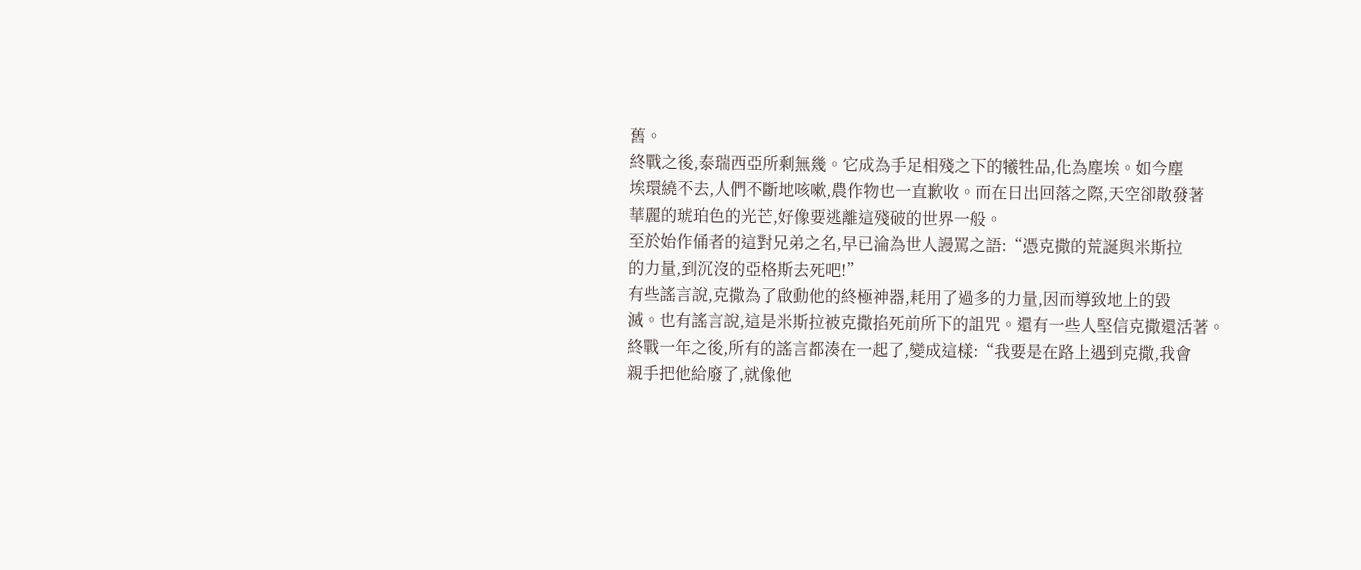舊。
終戰之後,泰瑞西亞所剩無幾。它成為手足相殘之下的犧牲品,化為塵埃。如今塵
埃環繞不去,人們不斷地咳嗽,農作物也一直歉收。而在日出回落之際,天空卻散發著
華麗的琥珀色的光芒,好像要逃離這殘破的世界一般。
至於始作俑者的這對兄弟之名,早已淪為世人謾罵之語:“憑克撒的荒誕與米斯拉
的力量,到沉沒的亞格斯去死吧!”
有些謠言說,克撒為了啟動他的終極神器,耗用了過多的力量,因而導致地上的毀
滅。也有謠言說,這是米斯拉被克撒掐死前所下的詛咒。還有一些人堅信克撒還活著。
終戰一年之後,所有的謠言都湊在一起了,變成這樣:“我要是在路上遇到克撒,我會
親手把他給廢了,就像他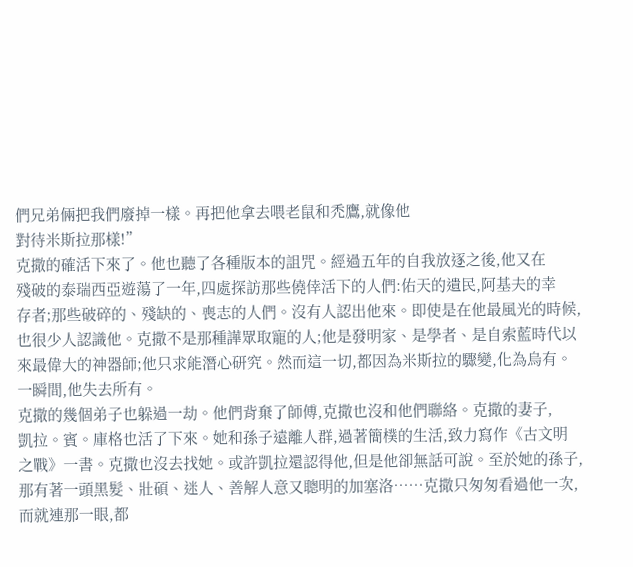們兄弟倆把我們廢掉一樣。再把他拿去喂老鼠和禿鷹,就像他
對待米斯拉那樣!”
克撒的確活下來了。他也聽了各種版本的詛咒。經過五年的自我放逐之後,他又在
殘破的泰瑞西亞遊蕩了一年,四處探訪那些僥倖活下的人們:佑天的遺民,阿基夫的幸
存者;那些破碎的、殘缺的、喪志的人們。沒有人認出他來。即使是在他最風光的時候,
也很少人認識他。克撒不是那種譁眾取寵的人;他是發明家、是學者、是自索藍時代以
來最偉大的神器師;他只求能潛心研究。然而這一切,都因為米斯拉的驟變,化為烏有。
一瞬間,他失去所有。
克撒的幾個弟子也躲過一劫。他們背棄了師傅,克撒也沒和他們聯絡。克撒的妻子,
凱拉。賓。庫格也活了下來。她和孫子遠離人群,過著簡樸的生活,致力寫作《古文明
之戰》一書。克撒也沒去找她。或許凱拉還認得他,但是他卻無話可說。至於她的孫子,
那有著一頭黑髮、壯碩、迷人、善解人意又聰明的加塞洛……克撒只匆匆看過他一次,
而就連那一眼,都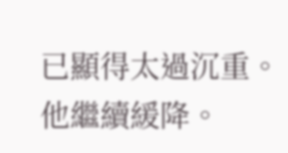已顯得太過沉重。
他繼續緩降。